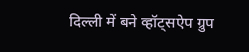दिल्ली में बने व्हॉट्सऐप ग्रुप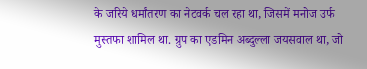के जरिये धर्मांतरण का नेटवर्क चल रहा था, जिसमें मनोज उर्फ मुस्तफा शामिल था. ग्रुप का एडमिन अब्दुल्ला जयसवाल था, जो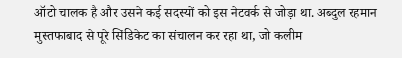ऑटो चालक है और उसने कई सदस्यों को इस नेटवर्क से जोड़ा था. अब्दुल रहमान मुस्तफाबाद से पूरे सिंडिकेट का संचालन कर रहा था, जो कलीम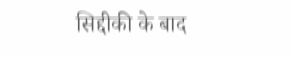सिद्दीकी के बाद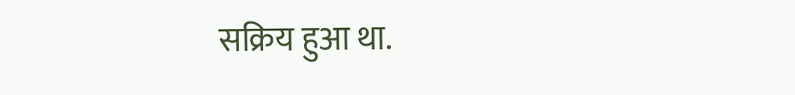सक्रिय हुआ था.